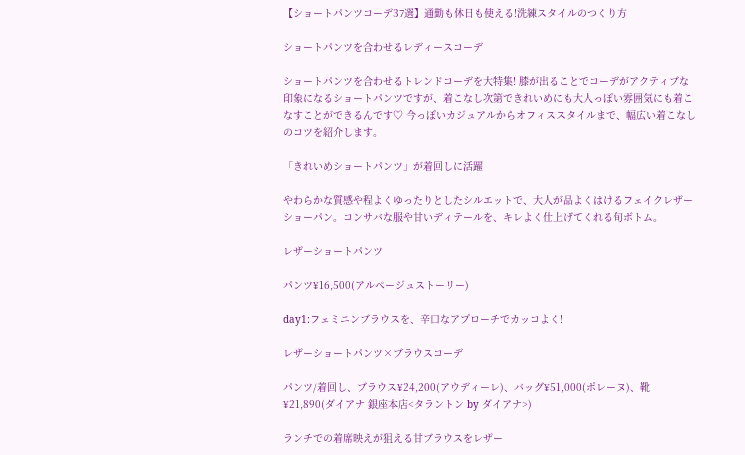【ショートパンツコーデ37選】通勤も休日も使える!洗練スタイルのつくり方

ショートパンツを合わせるレディースコーデ

ショートパンツを合わせるトレンドコーデを大特集! 膝が出ることでコーデがアクティブな印象になるショートパンツですが、着こなし次第できれいめにも大人っぽい雰囲気にも着こなすことができるんです♡ 今っぽいカジュアルからオフィススタイルまで、幅広い着こなしのコツを紹介します。

「きれいめショートパンツ」が着回しに活躍

やわらかな質感や程よくゆったりとしたシルエットで、大人が品よくはけるフェイクレザーショーパン。コンサバな服や甘いディテールを、キレよく仕上げてくれる旬ボトム。

レザーショートパンツ

パンツ¥16,500(アルページュストーリー)

day1:フェミニンブラウスを、辛口なアプローチでカッコよく!

レザーショートパンツ×ブラウスコーデ

パンツ/着回し、ブラウス¥24,200(アウディーレ)、バッグ¥51,000(ポレーヌ)、靴¥21,890(ダイアナ 銀座本店<タラントン by ダイアナ>)

ランチでの着席映えが狙える甘ブラウスをレザー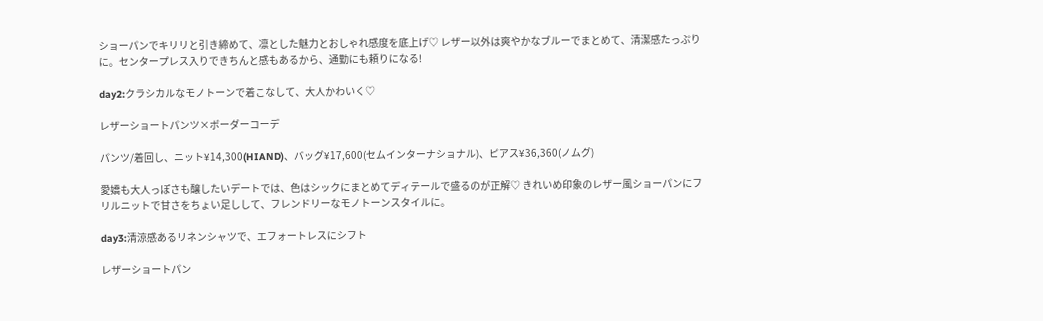ショーパンでキリリと引き締めて、凛とした魅力とおしゃれ感度を底上げ♡ レザー以外は爽やかなブルーでまとめて、清潔感たっぷりに。センタープレス入りできちんと感もあるから、通勤にも頼りになる!

day2:クラシカルなモノトーンで着こなして、大人かわいく♡

レザーショートパンツ×ボーダーコーデ

パンツ/着回し、ニット¥14,300(HIAND)、バッグ¥17,600(セムインターナショナル)、ピアス¥36,360(ノムグ)

愛嬌も大人っぽさも醸したいデートでは、色はシックにまとめてディテールで盛るのが正解♡ きれいめ印象のレザー風ショーパンにフリルニットで甘さをちょい足しして、フレンドリーなモノトーンスタイルに。

day3:清涼感あるリネンシャツで、エフォートレスにシフト

レザーショートパン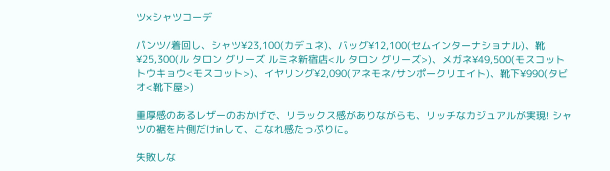ツ×シャツコーデ

パンツ/着回し、シャツ¥23,100(カデュネ)、バッグ¥12,100(セムインターナショナル)、靴¥25,300(ル タロン グリーズ ルミネ新宿店<ル タロン グリーズ>)、メガネ¥49,500(モスコット トウキョウ<モスコット>)、イヤリング¥2,090(アネモネ/サンポークリエイト)、靴下¥990(タビオ<靴下屋>)

重厚感のあるレザーのおかげで、リラックス感がありながらも、リッチなカジュアルが実現! シャツの裾を片側だけinして、こなれ感たっぷりに。

失敗しな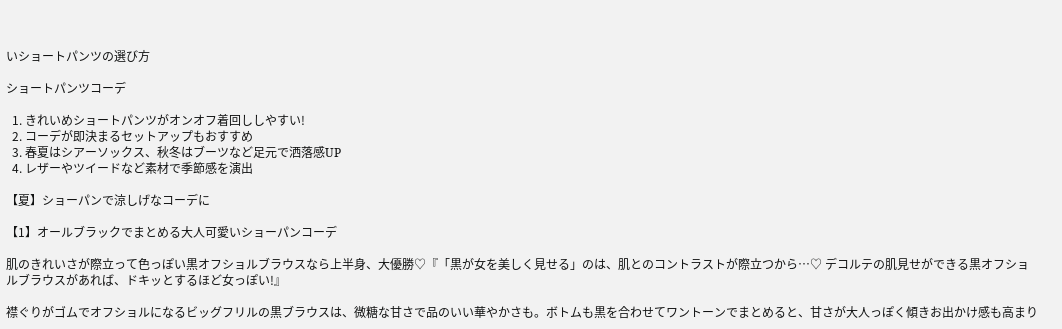いショートパンツの選び方

ショートパンツコーデ

  1. きれいめショートパンツがオンオフ着回ししやすい!
  2. コーデが即決まるセットアップもおすすめ
  3. 春夏はシアーソックス、秋冬はブーツなど足元で洒落感UP
  4. レザーやツイードなど素材で季節感を演出

【夏】ショーパンで涼しげなコーデに

【1】オールブラックでまとめる大人可愛いショーパンコーデ

肌のきれいさが際立って色っぽい黒オフショルブラウスなら上半身、大優勝♡『「黒が女を美しく見せる」のは、肌とのコントラストが際立つから…♡ デコルテの肌見せができる黒オフショルブラウスがあれば、ドキッとするほど女っぽい!』

襟ぐりがゴムでオフショルになるビッグフリルの黒ブラウスは、微糖な甘さで品のいい華やかさも。ボトムも黒を合わせてワントーンでまとめると、甘さが大人っぽく傾きお出かけ感も高まり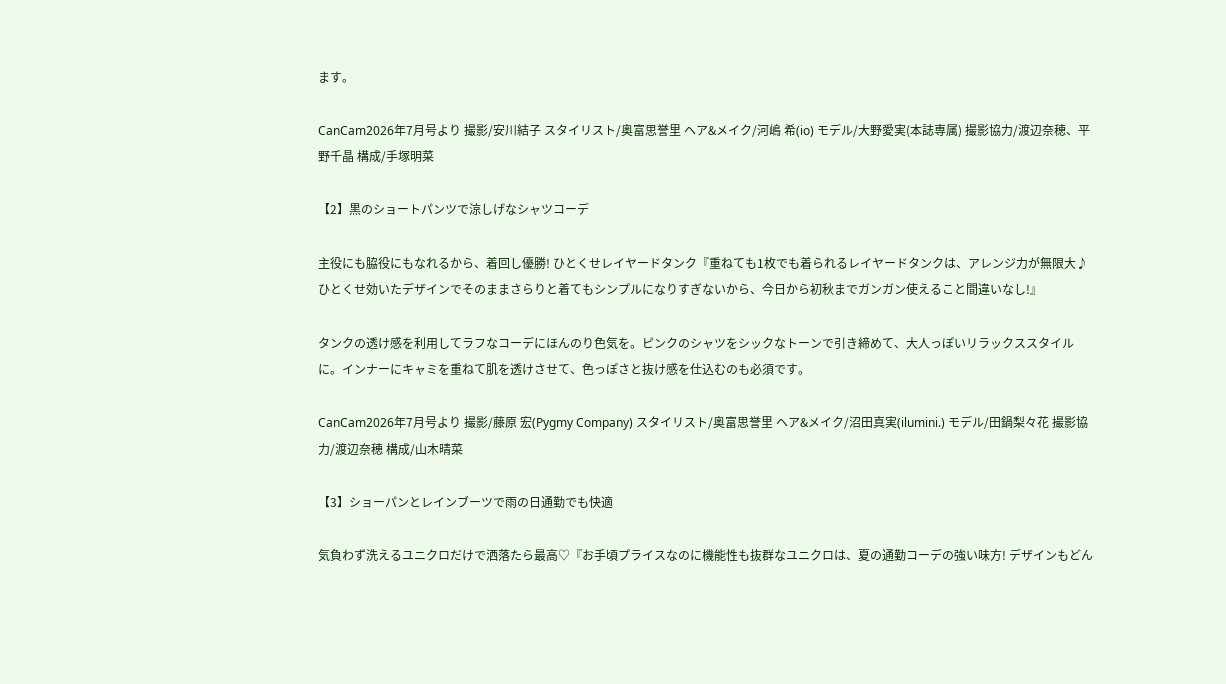ます。

CanCam2026年7月号より 撮影/安川結子 スタイリスト/奥富思誉里 ヘア&メイク/河嶋 希(io) モデル/大野愛実(本誌専属) 撮影協力/渡辺奈穂、平野千晶 構成/手塚明菜

【2】黒のショートパンツで涼しげなシャツコーデ

主役にも脇役にもなれるから、着回し優勝! ひとくせレイヤードタンク『重ねても1枚でも着られるレイヤードタンクは、アレンジ力が無限大♪ ひとくせ効いたデザインでそのままさらりと着てもシンプルになりすぎないから、今日から初秋までガンガン使えること間違いなし!』

タンクの透け感を利用してラフなコーデにほんのり色気を。ピンクのシャツをシックなトーンで引き締めて、大人っぽいリラックススタイルに。インナーにキャミを重ねて肌を透けさせて、色っぽさと抜け感を仕込むのも必須です。

CanCam2026年7月号より 撮影/藤原 宏(Pygmy Company) スタイリスト/奥富思誉里 ヘア&メイク/沼田真実(ilumini.) モデル/田鍋梨々花 撮影協力/渡辺奈穂 構成/山木晴菜

【3】ショーパンとレインブーツで雨の日通勤でも快適

気負わず洗えるユニクロだけで洒落たら最高♡『お手頃プライスなのに機能性も抜群なユニクロは、夏の通勤コーデの強い味方! デザインもどん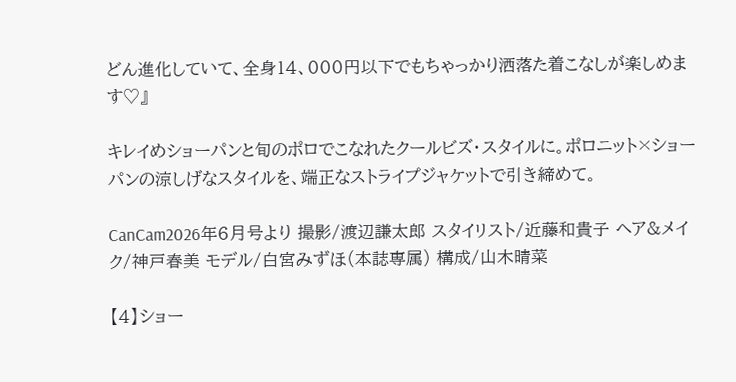どん進化していて、全身14、000円以下でもちゃっかり洒落た着こなしが楽しめます♡』

キレイめショーパンと旬のポロでこなれたクールビズ・スタイルに。ポロニット×ショーパンの涼しげなスタイルを、端正なストライプジャケットで引き締めて。

CanCam2026年6月号より 撮影/渡辺謙太郎 スタイリスト/近藤和貴子 ヘア&メイク/神戸春美 モデル/白宮みずほ(本誌専属) 構成/山木晴菜

【4】ショー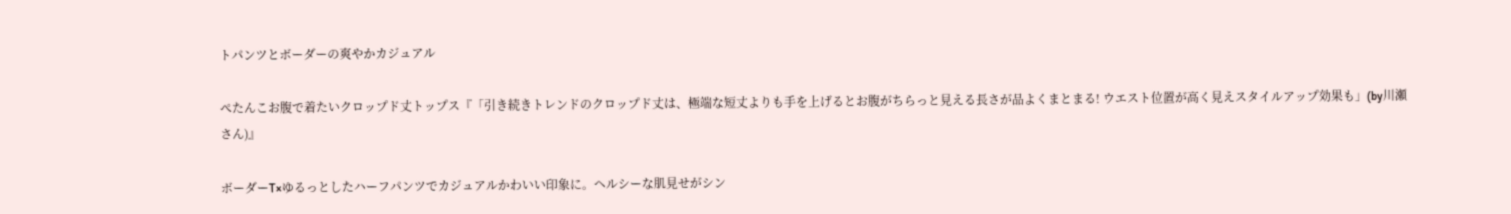トパンツとボーダーの爽やかカジュアル

ぺたんこお腹で着たいクロップド丈トップス『「引き続きトレンドのクロップド丈は、極端な短丈よりも手を上げるとお腹がちらっと見える長さが品よくまとまる! ウエスト位置が高く見えスタイルアップ効果も」(by川瀬さん)』

ボーダーT×ゆるっとしたハーフパンツでカジュアルかわいい印象に。ヘルシーな肌見せがシン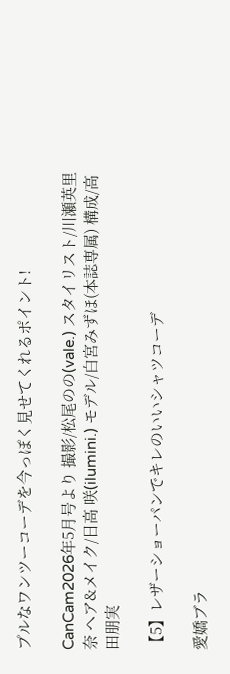プルなワンツーコーデを今っぽく見せてくれるポイント!

CanCam2026年5月号より 撮影/松尾のの(vale.) スタイリスト/川瀬英里奈 ヘア&メイク/日高 咲(ilumini.) モデル/白宮みずほ(本誌専属) 構成/高田朋実

【5】レザーショーパンでキレのいいシャツコーデ

愛嬌ブラ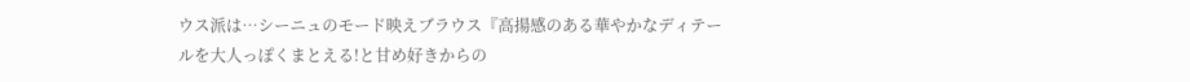ウス派は…シーニュのモード映えブラウス『高揚感のある華やかなディテールを大人っぽくまとえる!と甘め好きからの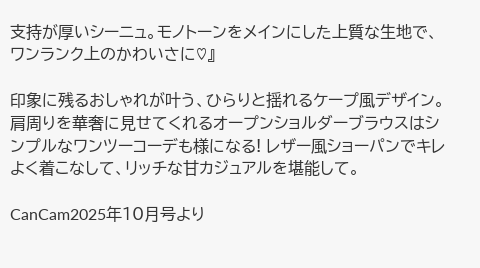支持が厚いシーニュ。モノトーンをメインにした上質な生地で、ワンランク上のかわいさに♡』

印象に残るおしゃれが叶う、ひらりと揺れるケープ風デザイン。肩周りを華奢に見せてくれるオープンショルダーブラウスはシンプルなワンツーコーデも様になる! レザー風ショーパンでキレよく着こなして、リッチな甘カジュアルを堪能して。

CanCam2025年10月号より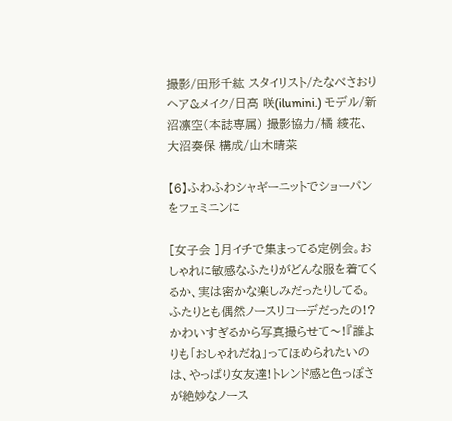撮影/田形千紘 スタイリスト/たなべさおり ヘア&メイク/日高 咲(ilumini.) モデル/新沼凛空(本誌専属) 撮影協力/橘 綾花、大沼奏保 構成/山木晴菜

【6】ふわふわシャギーニットでショーパンをフェミニンに

[女子会 ]月イチで集まってる定例会。おしゃれに敏感なふたりがどんな服を着てくるか、実は密かな楽しみだったりしてる。ふたりとも偶然ノースリコーデだったの!?かわいすぎるから写真撮らせて〜!『誰よりも「おしゃれだね」ってほめられたいのは、やっぱり女友達!トレンド感と色っぽさが絶妙なノース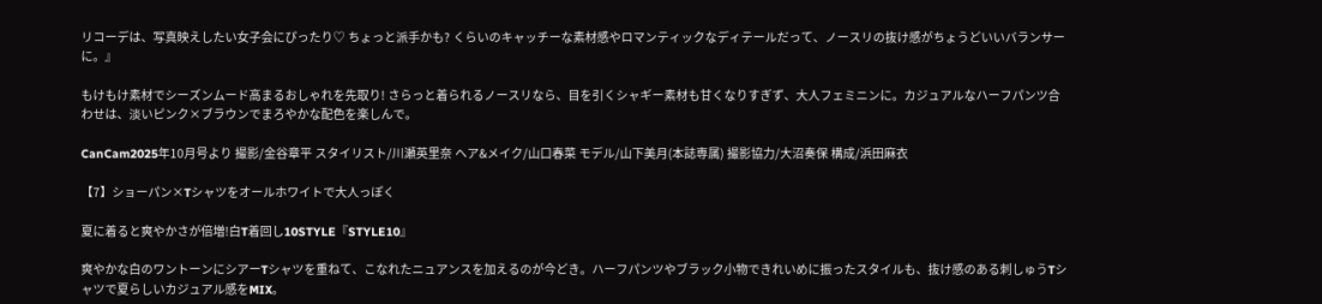リコーデは、写真映えしたい女子会にぴったり♡ ちょっと派手かも? くらいのキャッチーな素材感やロマンティックなディテールだって、ノースリの抜け感がちょうどいいバランサーに。』

もけもけ素材でシーズンムード高まるおしゃれを先取り! さらっと着られるノースリなら、目を引くシャギー素材も甘くなりすぎず、大人フェミニンに。カジュアルなハーフパンツ合わせは、淡いピンク×ブラウンでまろやかな配色を楽しんで。

CanCam2025年10月号より 撮影/金谷章平 スタイリスト/川瀬英里奈 ヘア&メイク/山口春菜 モデル/山下美月(本誌専属) 撮影協力/大沼奏保 構成/浜田麻衣

【7】ショーパン×Tシャツをオールホワイトで大人っぽく

夏に着ると爽やかさが倍増!白T着回し10STYLE『STYLE10』

爽やかな白のワントーンにシアーTシャツを重ねて、こなれたニュアンスを加えるのが今どき。ハーフパンツやブラック小物できれいめに振ったスタイルも、抜け感のある刺しゅうTシャツで夏らしいカジュアル感をMIX。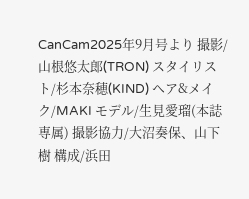CanCam2025年9月号より 撮影/山根悠太郎(TRON) スタイリスト/杉本奈穂(KIND) ヘア&メイク/MAKI モデル/生見愛瑠(本誌専属) 撮影協力/大沼奏保、山下 樹 構成/浜田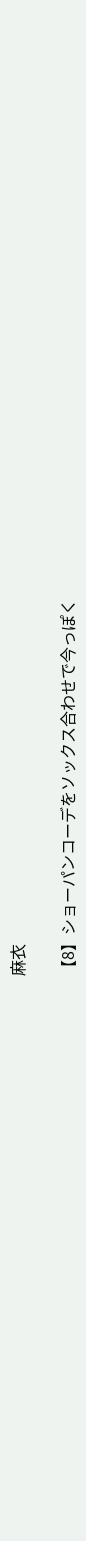麻衣

【8】ショーパンコーデをソックス合わせで今っぽく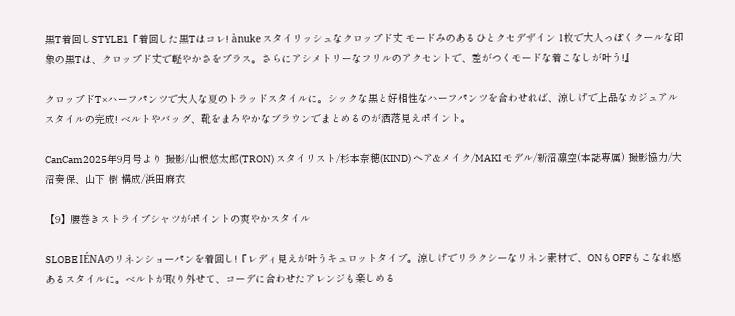黒T着回しSTYLE1『着回した黒Tはコレ! ànuke スタイリッシュなクロップド丈 モードみのあるひとクセデザイン 1枚で大人っぽくクールな印象の黒Tは、クロップド丈で軽やかさをプラス。さらにアシメトリーなフリルのアクセントで、差がつくモードな着こなしが叶う!』

クロップドT×ハーフパンツで大人な夏のトラッドスタイルに。シックな黒と好相性なハーフパンツを合わせれば、涼しげで上品なカジュアルスタイルの完成! ベルトやバッグ、靴をまろやかなブラウンでまとめるのが洒落見えポイント。

CanCam2025年9月号より 撮影/山根悠太郎(TRON) スタイリスト/杉本奈穂(KIND) ヘア&メイク/MAKI モデル/新沼凛空(本誌専属) 撮影協力/大沼奏保、山下 樹 構成/浜田麻衣

【9】腰巻きストライプシャツがポイントの爽やかスタイル

SLOBE IÉNAのリネンショーパンを着回し!『レディ見えが叶うキュロットタイプ。涼しげでリラクシーなリネン素材で、ONもOFFもこなれ感あるスタイルに。ベルトが取り外せて、コーデに合わせたアレンジも楽しめる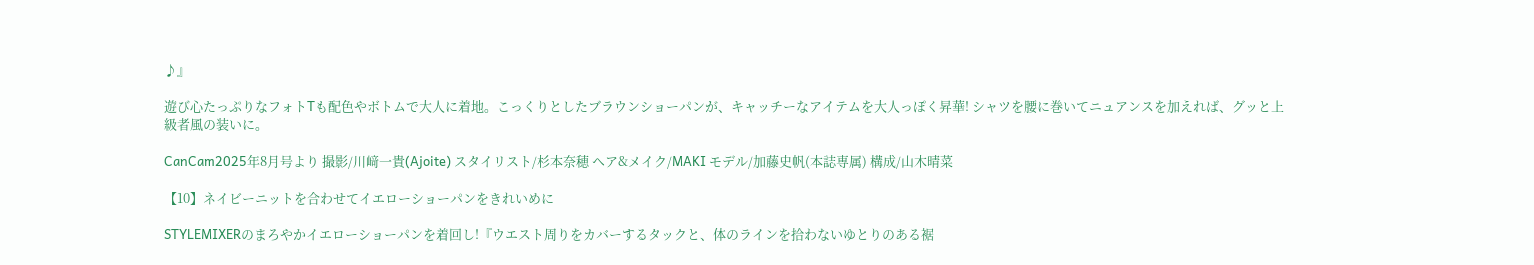♪』

遊び心たっぷりなフォトTも配色やボトムで大人に着地。こっくりとしたブラウンショーパンが、キャッチーなアイテムを大人っぽく昇華! シャツを腰に巻いてニュアンスを加えれば、グッと上級者風の装いに。

CanCam2025年8月号より 撮影/川﨑一貴(Ajoite) スタイリスト/杉本奈穂 ヘア&メイク/MAKI モデル/加藤史帆(本誌専属) 構成/山木晴菜

【10】ネイビーニットを合わせてイエローショーパンをきれいめに

STYLEMIXERのまろやかイエローショーパンを着回し!『ウエスト周りをカバーするタックと、体のラインを拾わないゆとりのある裾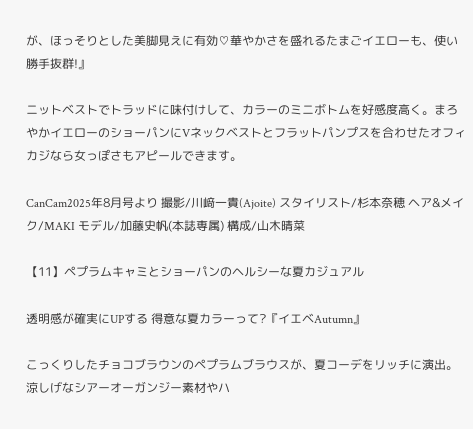が、ほっそりとした美脚見えに有効♡華やかさを盛れるたまごイエローも、使い勝手抜群!』

ニットベストでトラッドに味付けして、カラーのミニボトムを好感度高く。まろやかイエローのショーパンにVネックベストとフラットパンプスを合わせたオフィカジなら女っぽさもアピールできます。

CanCam2025年8月号より 撮影/川﨑一貴(Ajoite) スタイリスト/杉本奈穂 ヘア&メイク/MAKI モデル/加藤史帆(本誌専属) 構成/山木晴菜

【11】ペプラムキャミとショーパンのヘルシーな夏カジュアル

透明感が確実にUPする 得意な夏カラーって?『イエベAutumn』

こっくりしたチョコブラウンのペプラムブラウスが、夏コーデをリッチに演出。涼しげなシアーオーガンジー素材やハ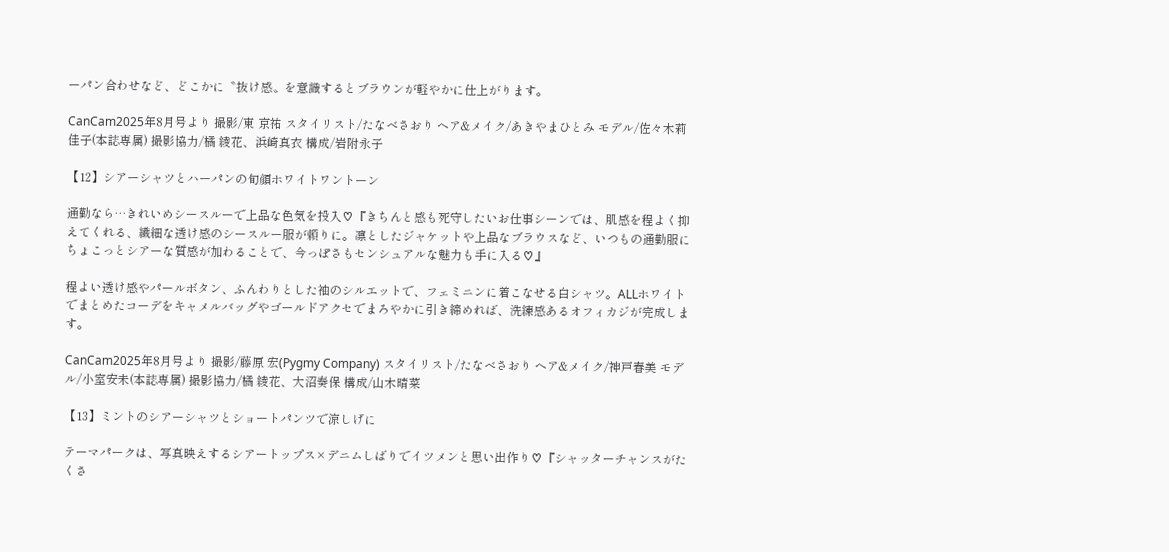ーパン合わせなど、どこかに〝抜け感〟を意識するとブラウンが軽やかに仕上がります。

CanCam2025年8月号より 撮影/東 京祐 スタイリスト/たなべさおり ヘア&メイク/あきやまひとみ モデル/佐々木莉佳子(本誌専属) 撮影協力/橘 綾花、浜崎真衣 構成/岩附永子

【12】シアーシャツとハーパンの旬顔ホワイトワントーン

通勤なら…きれいめシースルーで上品な色気を投入♡『きちんと感も死守したいお仕事シーンでは、肌感を程よく抑えてくれる、繊細な透け感のシースルー服が頼りに。凛としたジャケットや上品なブラウスなど、いつもの通勤服にちょこっとシアーな質感が加わることで、今っぽさもセンシュアルな魅力も手に入る♡』

程よい透け感やパールボタン、ふんわりとした袖のシルエットで、フェミニンに着こなせる白シャツ。ALLホワイトでまとめたコーデをキャメルバッグやゴールドアクセでまろやかに引き締めれば、洗練感あるオフィカジが完成します。

CanCam2025年8月号より 撮影/藤原 宏(Pygmy Company) スタイリスト/たなべさおり ヘア&メイク/神戸春美 モデル/小室安未(本誌専属) 撮影協力/橘 綾花、大沼奏保 構成/山木晴菜

【13】ミントのシアーシャツとショートパンツで涼しげに

テーマパークは、写真映えするシアートップス×デニムしばりでイツメンと思い出作り♡『シャッターチャンスがたくさ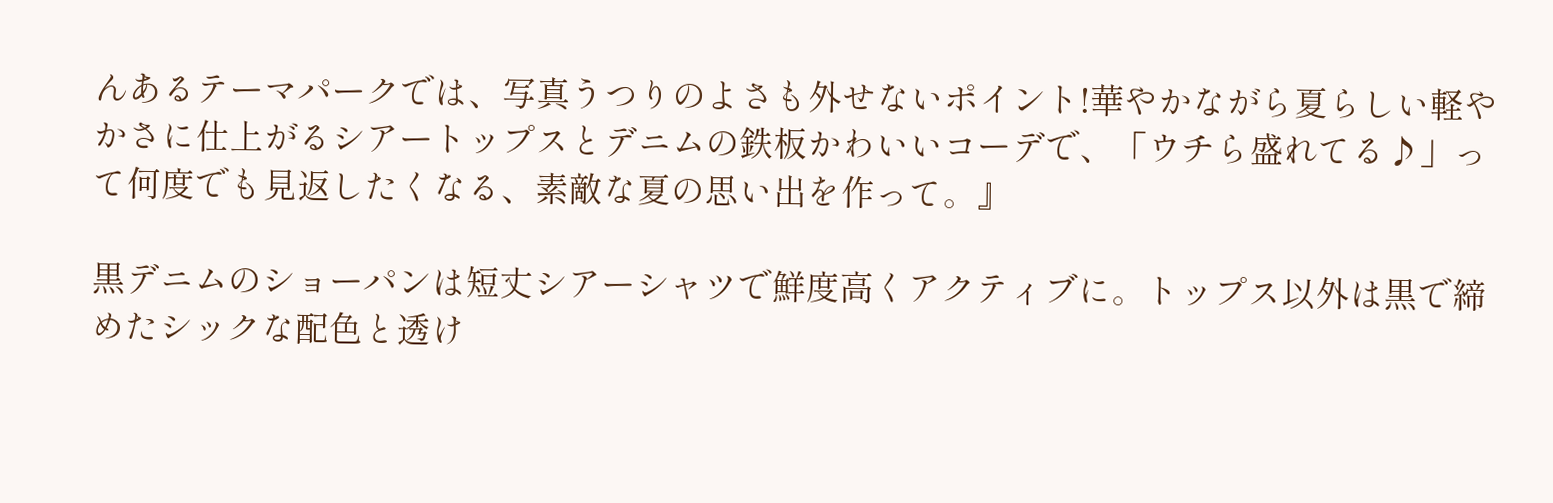んあるテーマパークでは、写真うつりのよさも外せないポイント!華やかながら夏らしい軽やかさに仕上がるシアートップスとデニムの鉄板かわいいコーデで、「ウチら盛れてる♪」って何度でも見返したくなる、素敵な夏の思い出を作って。』

黒デニムのショーパンは短丈シアーシャツで鮮度高くアクティブに。トップス以外は黒で締めたシックな配色と透け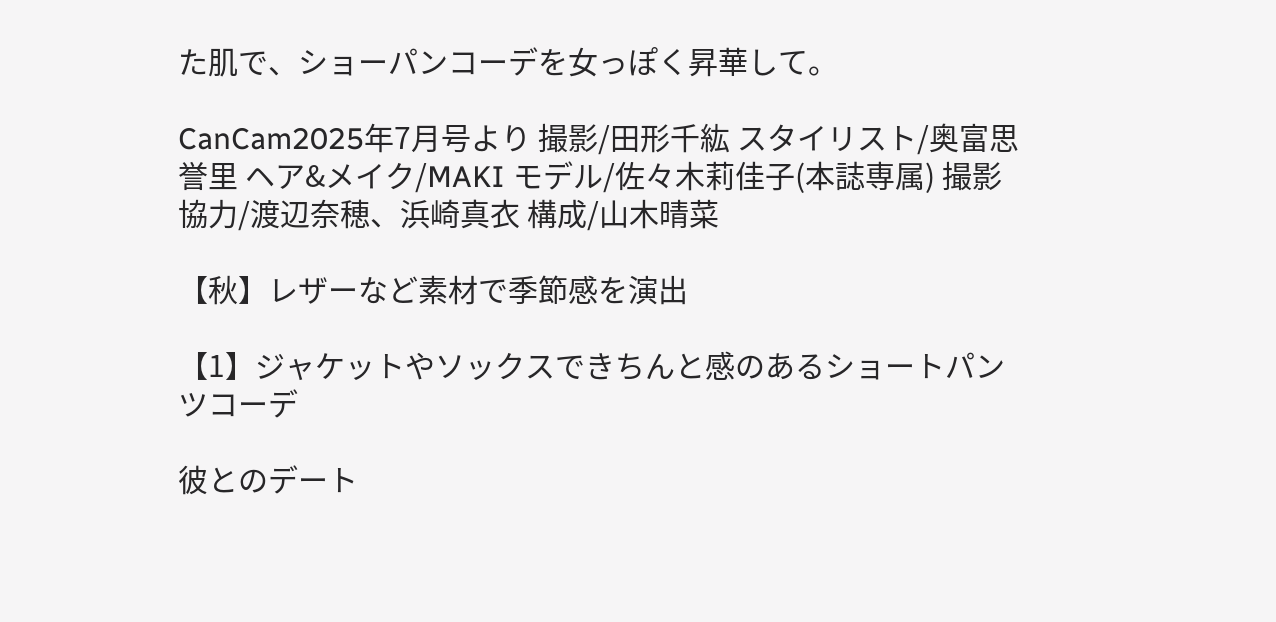た肌で、ショーパンコーデを女っぽく昇華して。

CanCam2025年7月号より 撮影/田形千紘 スタイリスト/奥富思誉里 ヘア&メイク/MAKI モデル/佐々木莉佳子(本誌専属) 撮影協力/渡辺奈穂、浜崎真衣 構成/山木晴菜

【秋】レザーなど素材で季節感を演出

【1】ジャケットやソックスできちんと感のあるショートパンツコーデ

彼とのデート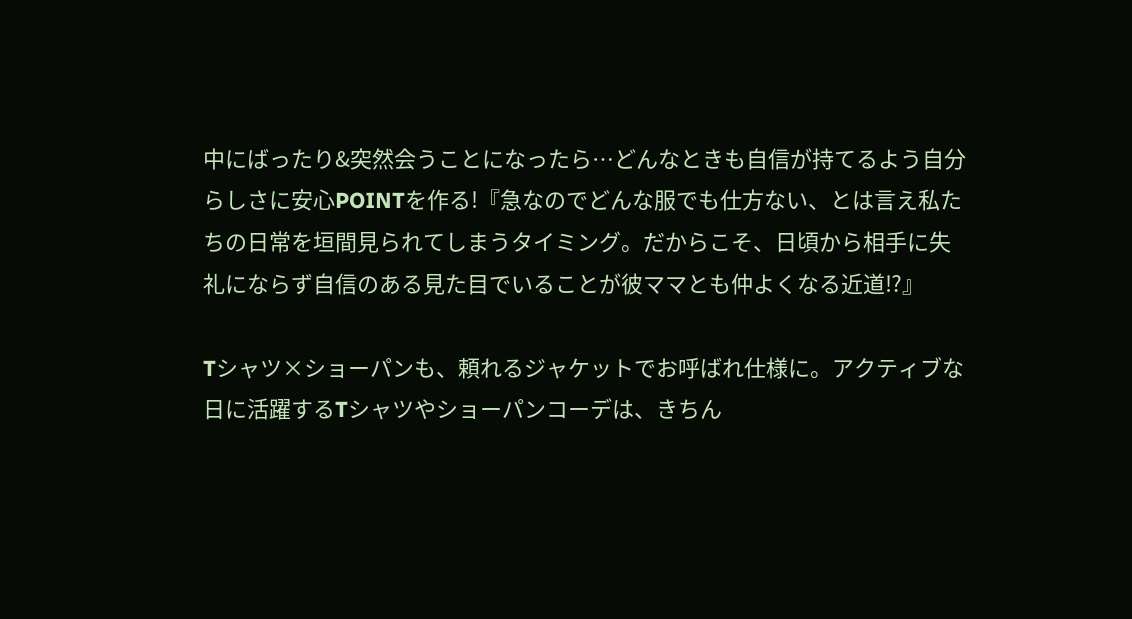中にばったり&突然会うことになったら…どんなときも自信が持てるよう自分らしさに安心POINTを作る!『急なのでどんな服でも仕方ない、とは言え私たちの日常を垣間見られてしまうタイミング。だからこそ、日頃から相手に失礼にならず自信のある見た目でいることが彼ママとも仲よくなる近道⁉』

Tシャツ×ショーパンも、頼れるジャケットでお呼ばれ仕様に。アクティブな日に活躍するTシャツやショーパンコーデは、きちん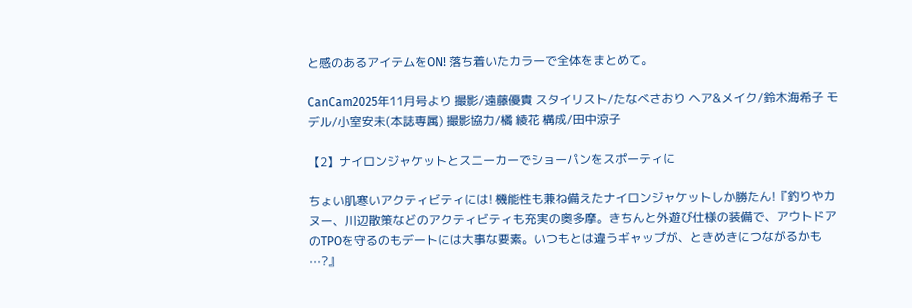と感のあるアイテムをON! 落ち着いたカラーで全体をまとめて。

CanCam2025年11月号より 撮影/遠藤優貴 スタイリスト/たなべさおり ヘア&メイク/鈴木海希子 モデル/小室安未(本誌専属) 撮影協力/橘 綾花 構成/田中涼子

【2】ナイロンジャケットとスニーカーでショーパンをスポーティに

ちょい肌寒いアクティビティには! 機能性も兼ね備えたナイロンジャケットしか勝たん!『釣りやカヌー、川辺散策などのアクティビティも充実の奥多摩。きちんと外遊び仕様の装備で、アウトドアのTPOを守るのもデートには大事な要素。いつもとは違うギャップが、ときめきにつながるかも⋯?』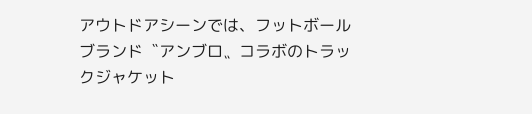アウトドアシーンでは、フットボールブランド〝アンブロ〟コラボのトラックジャケット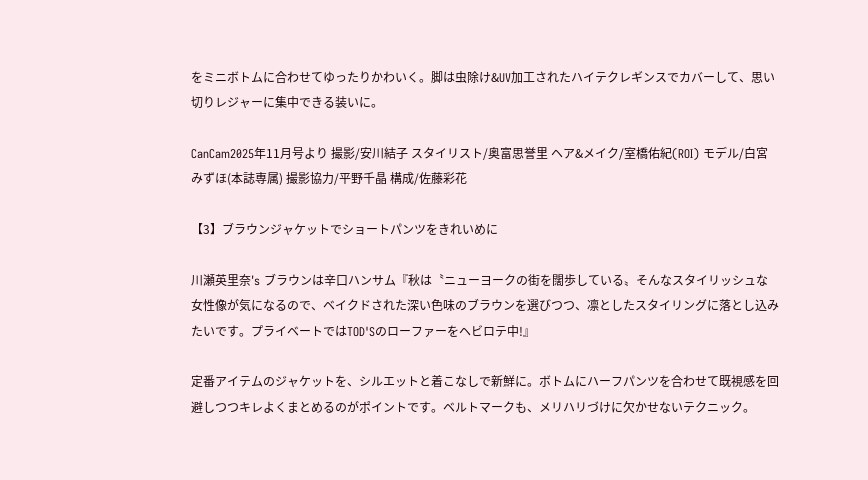をミニボトムに合わせてゆったりかわいく。脚は虫除け&UV加工されたハイテクレギンスでカバーして、思い切りレジャーに集中できる装いに。

CanCam2025年11月号より 撮影/安川結子 スタイリスト/奥富思誉里 ヘア&メイク/室橋佑紀(ROI) モデル/白宮みずほ(本誌専属) 撮影協力/平野千晶 構成/佐藤彩花

【3】ブラウンジャケットでショートパンツをきれいめに

川瀬英里奈's ブラウンは辛口ハンサム『秋は〝ニューヨークの街を闊歩している〟そんなスタイリッシュな女性像が気になるので、ベイクドされた深い色味のブラウンを選びつつ、凛としたスタイリングに落とし込みたいです。プライベートではTOD'Sのローファーをヘビロテ中!』

定番アイテムのジャケットを、シルエットと着こなしで新鮮に。ボトムにハーフパンツを合わせて既視感を回避しつつキレよくまとめるのがポイントです。ベルトマークも、メリハリづけに欠かせないテクニック。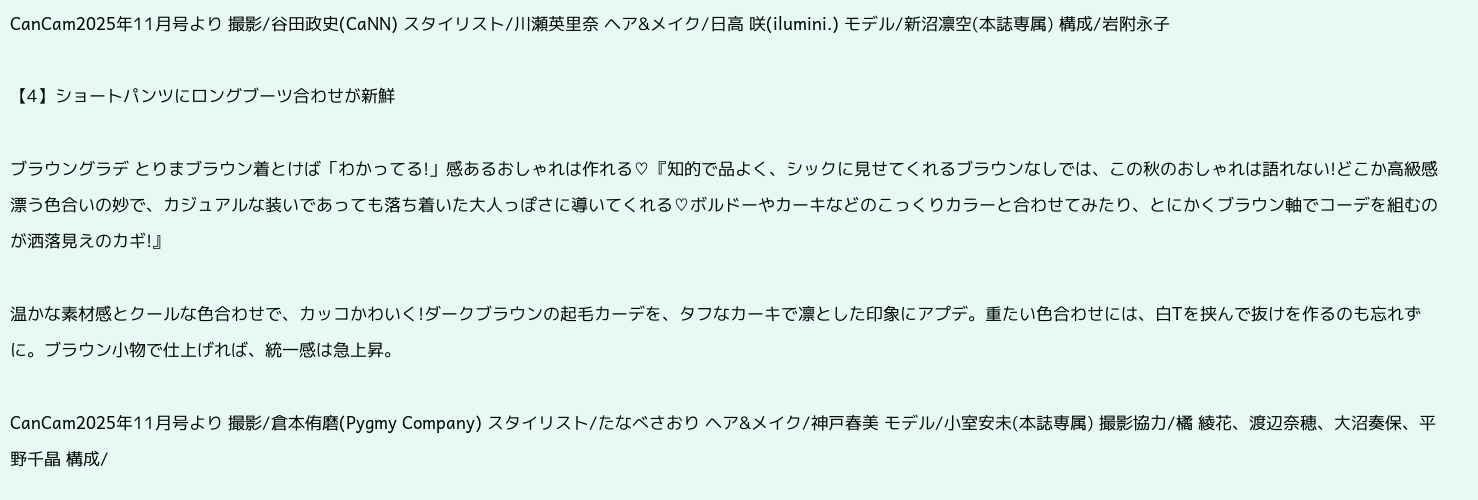CanCam2025年11月号より 撮影/谷田政史(CaNN) スタイリスト/川瀬英里奈 ヘア&メイク/日高 咲(ilumini.) モデル/新沼凛空(本誌専属) 構成/岩附永子

【4】ショートパンツにロングブーツ合わせが新鮮

ブラウングラデ とりまブラウン着とけば「わかってる!」感あるおしゃれは作れる♡『知的で品よく、シックに見せてくれるブラウンなしでは、この秋のおしゃれは語れない!どこか高級感漂う色合いの妙で、カジュアルな装いであっても落ち着いた大人っぽさに導いてくれる♡ボルドーやカーキなどのこっくりカラーと合わせてみたり、とにかくブラウン軸でコーデを組むのが洒落見えのカギ!』

温かな素材感とクールな色合わせで、カッコかわいく!ダークブラウンの起毛カーデを、タフなカーキで凛とした印象にアプデ。重たい色合わせには、白Tを挟んで抜けを作るのも忘れずに。ブラウン小物で仕上げれば、統一感は急上昇。

CanCam2025年11月号より 撮影/倉本侑磨(Pygmy Company) スタイリスト/たなべさおり ヘア&メイク/神戸春美 モデル/小室安未(本誌専属) 撮影協力/橘 綾花、渡辺奈穂、大沼奏保、平野千晶 構成/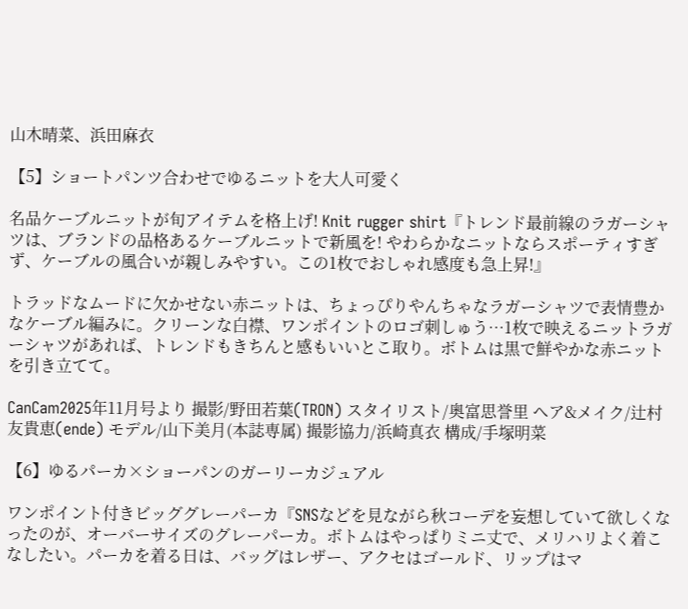山木晴菜、浜田麻衣

【5】ショートパンツ合わせでゆるニットを大人可愛く

名品ケーブルニットが旬アイテムを格上げ! Knit rugger shirt『トレンド最前線のラガーシャツは、ブランドの品格あるケーブルニットで新風を! やわらかなニットならスポーティすぎず、ケーブルの風合いが親しみやすい。この1枚でおしゃれ感度も急上昇!』

トラッドなムードに欠かせない赤ニットは、ちょっぴりやんちゃなラガーシャツで表情豊かなケーブル編みに。クリーンな白襟、ワンポイントのロゴ刺しゅう…1枚で映えるニットラガーシャツがあれば、トレンドもきちんと感もいいとこ取り。ボトムは黒で鮮やかな赤ニットを引き立てて。

CanCam2025年11月号より 撮影/野田若葉(TRON) スタイリスト/奥富思誉里 ヘア&メイク/辻村友貴恵(ende) モデル/山下美月(本誌専属) 撮影協力/浜崎真衣 構成/手塚明菜

【6】ゆるパーカ×ショーパンのガーリーカジュアル

ワンポイント付きビッググレーパーカ『SNSなどを見ながら秋コーデを妄想していて欲しくなったのが、オーバーサイズのグレーパーカ。ボトムはやっぱりミニ丈で、メリハリよく着こなしたい。パーカを着る日は、バッグはレザー、アクセはゴールド、リップはマ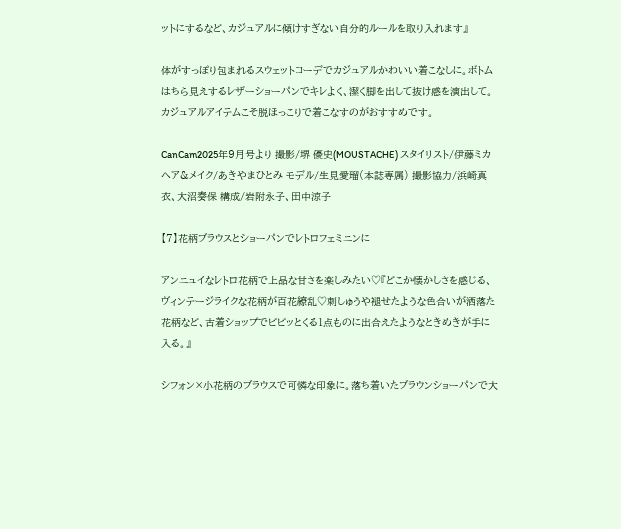ットにするなど、カジュアルに傾けすぎない自分的ルールを取り入れます』

体がすっぽり包まれるスウェットコーデでカジュアルかわいい着こなしに。ボトムはちら見えするレザーショーパンでキレよく、潔く脚を出して抜け感を演出して。カジュアルアイテムこそ脱ほっこりで着こなすのがおすすめです。

CanCam2025年9月号より 撮影/堺 優史(MOUSTACHE) スタイリスト/伊藤ミカ ヘア&メイク/あきやまひとみ モデル/生見愛瑠(本誌専属) 撮影協力/浜崎真衣、大沼奏保 構成/岩附永子、田中涼子

【7】花柄ブラウスとショーパンでレトロフェミニンに

アンニュイなレトロ花柄で上品な甘さを楽しみたい♡『どこか懐かしさを感じる、ヴィンテージライクな花柄が百花繚乱♡刺しゅうや褪せたような色合いが洒落た花柄など、古着ショップでビビッとくる1点ものに出合えたようなときめきが手に入る。』

シフォン×小花柄のブラウスで可憐な印象に。落ち着いたブラウンショーパンで大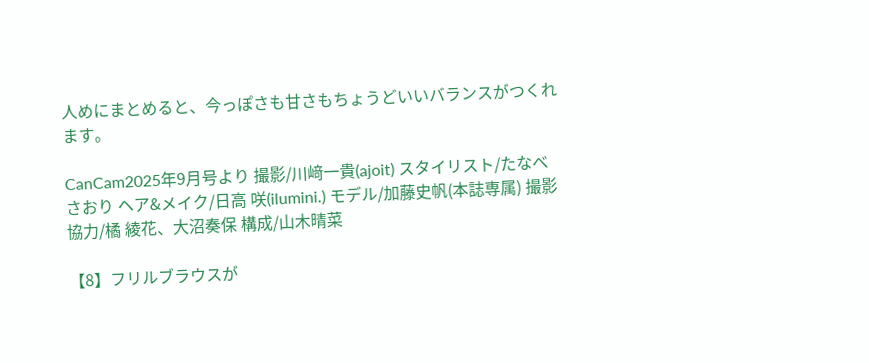人めにまとめると、今っぽさも甘さもちょうどいいバランスがつくれます。

CanCam2025年9月号より 撮影/川﨑一貴(ajoit) スタイリスト/たなべさおり ヘア&メイク/日高 咲(ilumini.) モデル/加藤史帆(本誌専属) 撮影協力/橘 綾花、大沼奏保 構成/山木晴菜

【8】フリルブラウスが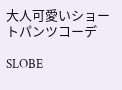大人可愛いショートパンツコーデ

SLOBE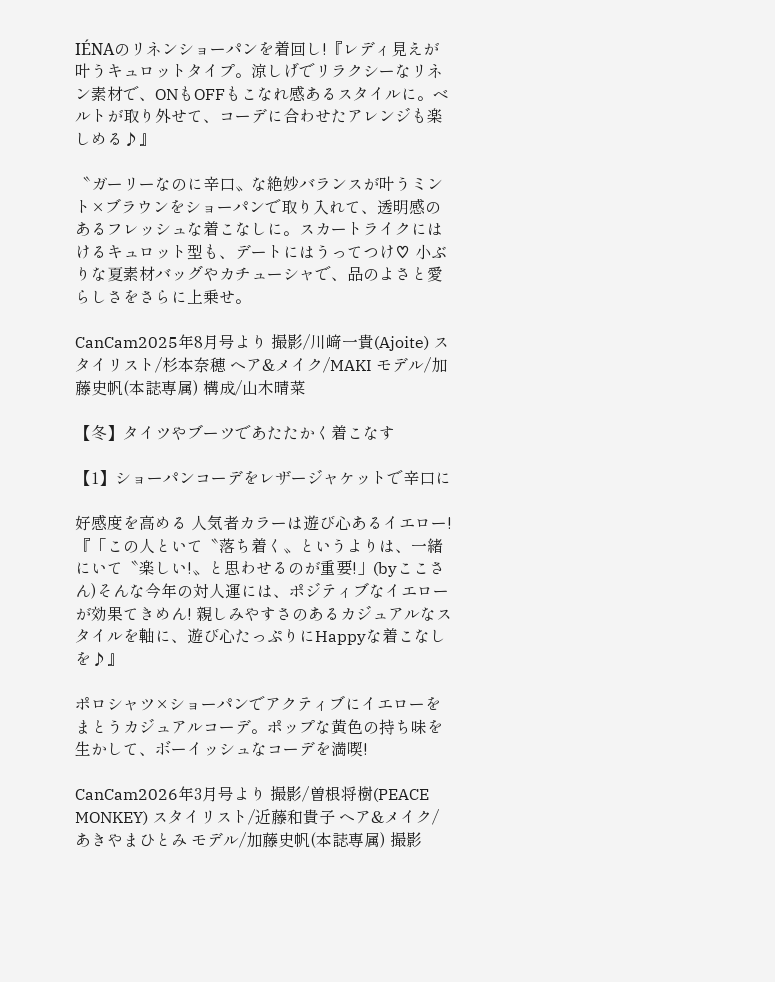IÉNAのリネンショーパンを着回し!『レディ見えが叶うキュロットタイプ。涼しげでリラクシーなリネン素材で、ONもOFFもこなれ感あるスタイルに。ベルトが取り外せて、コーデに合わせたアレンジも楽しめる♪』

〝ガーリーなのに辛口〟な絶妙バランスが叶うミント×ブラウンをショーパンで取り入れて、透明感のあるフレッシュな着こなしに。スカートライクにはけるキュロット型も、デートにはうってつけ♡ 小ぶりな夏素材バッグやカチューシャで、品のよさと愛らしさをさらに上乗せ。

CanCam2025年8月号より 撮影/川﨑一貴(Ajoite) スタイリスト/杉本奈穂 ヘア&メイク/MAKI モデル/加藤史帆(本誌専属) 構成/山木晴菜

【冬】タイツやブーツであたたかく着こなす

【1】ショーパンコーデをレザージャケットで辛口に

好感度を高める 人気者カラーは遊び心あるイエロー!『「この人といて〝落ち着く〟というよりは、一緒にいて〝楽しい!〟と思わせるのが重要!」(byここさん)そんな今年の対人運には、ポジティブなイエローが効果てきめん! 親しみやすさのあるカジュアルなスタイルを軸に、遊び心たっぷりにHappyな着こなしを♪』

ポロシャツ×ショーパンでアクティブにイエローをまとうカジュアルコーデ。ポップな黄色の持ち味を生かして、ボーイッシュなコーデを満喫!

CanCam2026年3月号より 撮影/曽根将樹(PEACE MONKEY) スタイリスト/近藤和貴子 ヘア&メイク/あきやまひとみ モデル/加藤史帆(本誌専属) 撮影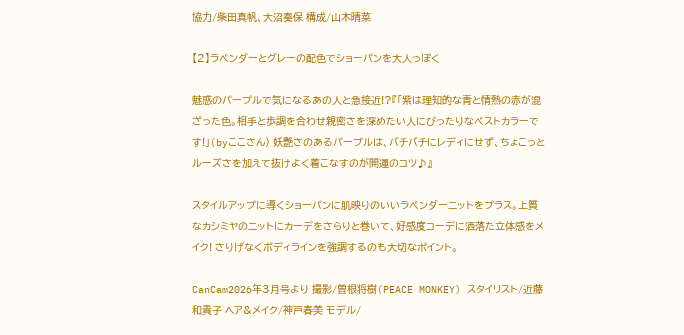協力/柴田真帆、大沼奏保 構成/山木晴菜

【2】ラベンダーとグレーの配色でショーパンを大人っぽく

魅惑のパープルで気になるあの人と急接近!?『「紫は理知的な青と情熱の赤が混ざった色。相手と歩調を合わせ親密さを深めたい人にぴったりなベストカラーです!」(byここさん) 妖艶さのあるパープルは、バチバチにレディにせず、ちょこっとルーズさを加えて抜けよく着こなすのが開運のコツ♪』

スタイルアップに導くショーパンに肌映りのいいラベンダーニットをプラス。上質なカシミヤのニットにカーデをさらりと巻いて、好感度コーデに洒落た立体感をメイク! さりげなくボディラインを強調するのも大切なポイント。

CanCam2026年3月号より 撮影/曽根将樹(PEACE MONKEY) スタイリスト/近藤和貴子 ヘア&メイク/神戸春美 モデル/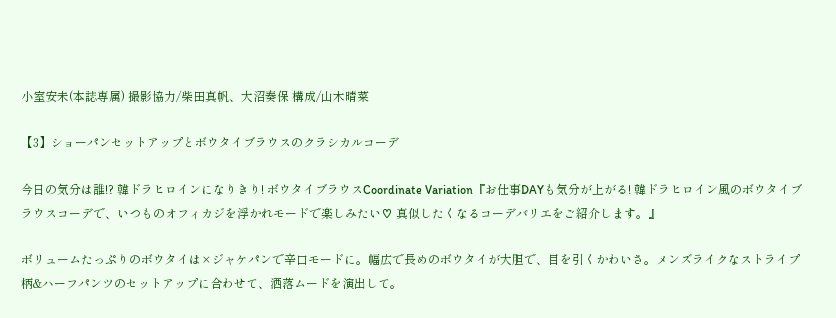小室安未(本誌専属) 撮影協力/柴田真帆、大沼奏保 構成/山木晴菜

【3】ショーパンセットアップとボウタイブラウスのクラシカルコーデ

今日の気分は誰!? 韓ドラヒロインになりきり! ボウタイブラウスCoordinate Variation『お仕事DAYも気分が上がる! 韓ドラヒロイン風のボウタイブラウスコーデで、いつものオフィカジを浮かれモードで楽しみたい♡ 真似したくなるコーデバリエをご紹介します。』

ボリュームたっぷりのボウタイは×ジャケパンで辛口モードに。幅広で長めのボウタイが大胆で、目を引くかわいさ。メンズライクなストライプ柄&ハーフパンツのセットアップに合わせて、洒落ムードを演出して。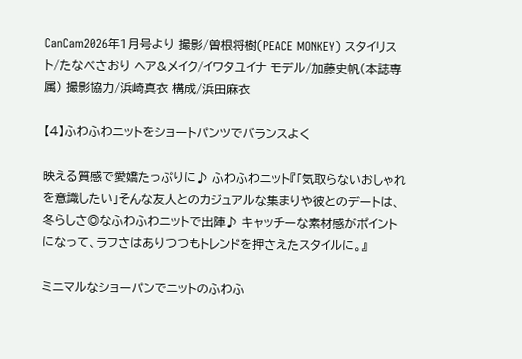CanCam2026年1月号より 撮影/曽根将樹(PEACE MONKEY) スタイリスト/たなべさおり ヘア&メイク/イワタユイナ モデル/加藤史帆(本誌専属) 撮影協力/浜崎真衣 構成/浜田麻衣

【4】ふわふわニットをショートパンツでバランスよく

映える質感で愛嬌たっぷりに♪ ふわふわニット『「気取らないおしゃれを意識したい」そんな友人とのカジュアルな集まりや彼とのデートは、冬らしさ◎なふわふわニットで出陣♪ キャッチーな素材感がポイントになって、ラフさはありつつもトレンドを押さえたスタイルに。』

ミニマルなショーパンでニットのふわふ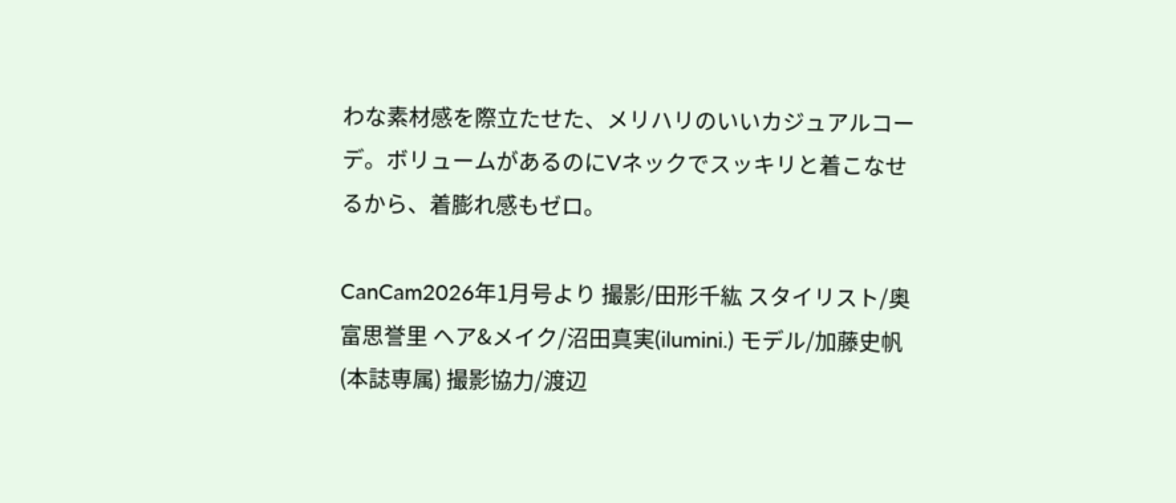わな素材感を際立たせた、メリハリのいいカジュアルコーデ。ボリュームがあるのにVネックでスッキリと着こなせるから、着膨れ感もゼロ。

CanCam2026年1月号より 撮影/田形千紘 スタイリスト/奥富思誉里 ヘア&メイク/沼田真実(ilumini.) モデル/加藤史帆(本誌専属) 撮影協力/渡辺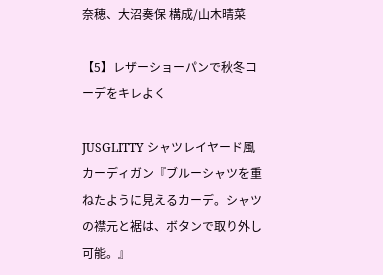奈穂、大沼奏保 構成/山木晴菜

【5】レザーショーパンで秋冬コーデをキレよく

JUSGLITTY シャツレイヤード風カーディガン『ブルーシャツを重ねたように見えるカーデ。シャツの襟元と裾は、ボタンで取り外し可能。』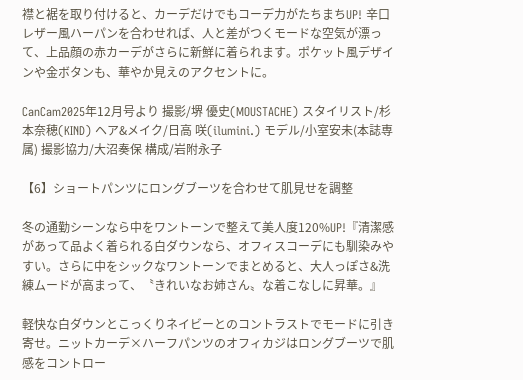襟と裾を取り付けると、カーデだけでもコーデ力がたちまちUP! 辛口レザー風ハーパンを合わせれば、人と差がつくモードな空気が漂って、上品顔の赤カーデがさらに新鮮に着られます。ポケット風デザインや金ボタンも、華やか見えのアクセントに。

CanCam2025年12月号より 撮影/堺 優史(MOUSTACHE) スタイリスト/杉本奈穂(KIND) ヘア&メイク/日高 咲(ilumini.) モデル/小室安未(本誌専属) 撮影協力/大沼奏保 構成/岩附永子

【6】ショートパンツにロングブーツを合わせて肌見せを調整

冬の通勤シーンなら中をワントーンで整えて美人度120%UP!『清潔感があって品よく着られる白ダウンなら、オフィスコーデにも馴染みやすい。さらに中をシックなワントーンでまとめると、大人っぽさ&洗練ムードが高まって、〝きれいなお姉さん〟な着こなしに昇華。』

軽快な白ダウンとこっくりネイビーとのコントラストでモードに引き寄せ。ニットカーデ×ハーフパンツのオフィカジはロングブーツで肌感をコントロー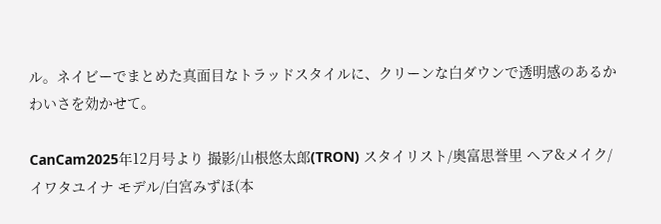ル。ネイビーでまとめた真面目なトラッドスタイルに、クリーンな白ダウンで透明感のあるかわいさを効かせて。

CanCam2025年12月号より 撮影/山根悠太郎(TRON) スタイリスト/奥富思誉里 ヘア&メイク/イワタユイナ モデル/白宮みずほ(本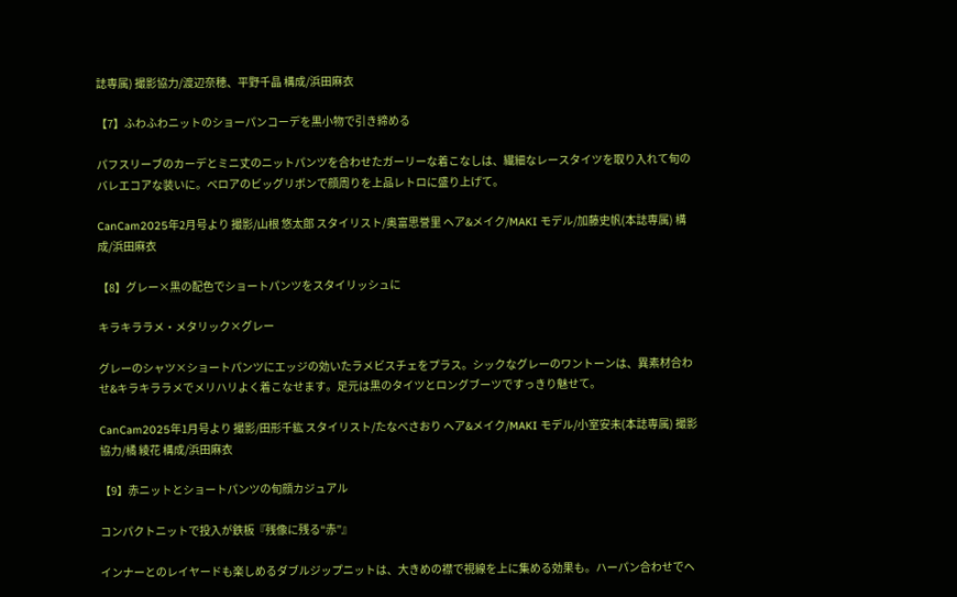誌専属) 撮影協力/渡辺奈穂、平野千晶 構成/浜田麻衣

【7】ふわふわニットのショーパンコーデを黒小物で引き締める

パフスリーブのカーデとミニ丈のニットパンツを合わせたガーリーな着こなしは、繊細なレースタイツを取り入れて旬のバレエコアな装いに。ベロアのビッグリボンで顔周りを上品レトロに盛り上げて。

CanCam2025年2月号より 撮影/山根 悠太郎 スタイリスト/奥富思誉里 ヘア&メイク/MAKI モデル/加藤史帆(本誌専属) 構成/浜田麻衣

【8】グレー×黒の配色でショートパンツをスタイリッシュに

キラキララメ・メタリック×グレー

グレーのシャツ×ショートパンツにエッジの効いたラメビスチェをプラス。シックなグレーのワントーンは、異素材合わせ&キラキララメでメリハリよく着こなせます。足元は黒のタイツとロングブーツですっきり魅せて。

CanCam2025年1月号より 撮影/田形千紘 スタイリスト/たなべさおり ヘア&メイク/MAKI モデル/小室安未(本誌専属) 撮影協力/橘 綾花 構成/浜田麻衣

【9】赤ニットとショートパンツの旬顔カジュアル

コンパクトニットで投入が鉄板『残像に残る“赤”』

インナーとのレイヤードも楽しめるダブルジップニットは、大きめの襟で視線を上に集める効果も。ハーパン合わせでヘ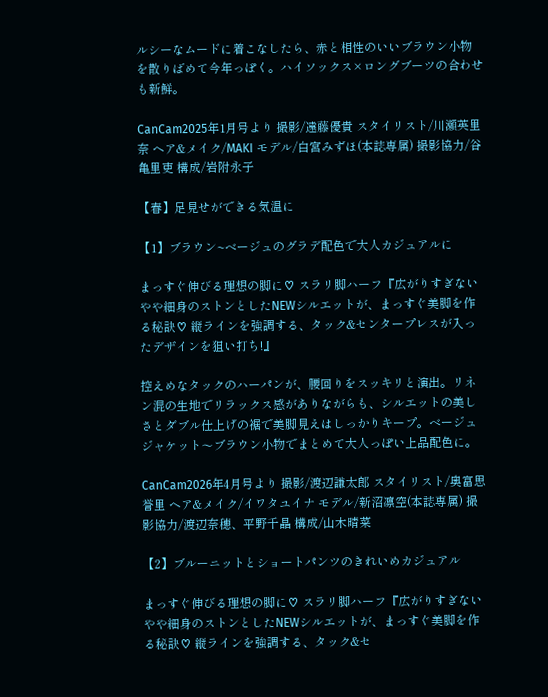ルシーなムードに着こなしたら、赤と相性のいいブラウン小物を散りばめて今年っぽく。ハイソックス×ロングブーツの合わせも新鮮。

CanCam2025年1月号より 撮影/遠藤優貴 スタイリスト/川瀬英里奈 ヘア&メイク/MAKI モデル/白宮みずほ(本誌専属) 撮影協力/谷亀里吏 構成/岩附永子

【春】足見せができる気温に

【1】ブラウン~ベージュのグラデ配色で大人カジュアルに

まっすぐ伸びる理想の脚に♡ スラリ脚ハーフ『広がりすぎないやや細身のストンとしたNEWシルエットが、まっすぐ美脚を作る秘訣♡ 縦ラインを強調する、タック&センタープレスが入ったデザインを狙い打ち!』

控えめなタックのハーパンが、腰回りをスッキリと演出。リネン混の生地でリラックス感がありながらも、シルエットの美しさとダブル仕上げの裾で美脚見えはしっかりキープ。ベージュジャケット〜ブラウン小物でまとめて大人っぽい上品配色に。

CanCam2026年4月号より 撮影/渡辺謙太郎 スタイリスト/奥富思誉里 ヘア&メイク/イワタユイナ モデル/新沼凛空(本誌専属) 撮影協力/渡辺奈穂、平野千晶 構成/山木晴菜

【2】ブルーニットとショートパンツのきれいめカジュアル

まっすぐ伸びる理想の脚に♡ スラリ脚ハーフ『広がりすぎないやや細身のストンとしたNEWシルエットが、まっすぐ美脚を作る秘訣♡ 縦ラインを強調する、タック&セ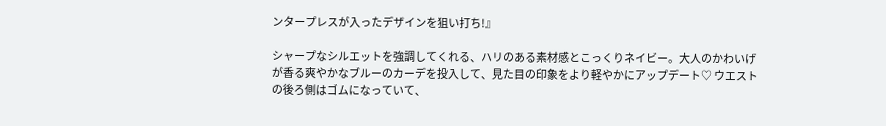ンタープレスが入ったデザインを狙い打ち!』

シャープなシルエットを強調してくれる、ハリのある素材感とこっくりネイビー。大人のかわいげが香る爽やかなブルーのカーデを投入して、見た目の印象をより軽やかにアップデート♡ ウエストの後ろ側はゴムになっていて、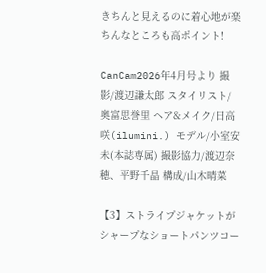きちんと見えるのに着心地が楽ちんなところも高ポイント!

CanCam2026年4月号より 撮影/渡辺謙太郎 スタイリスト/奥富思誉里 ヘア&メイク/日高 咲(ilumini.) モデル/小室安未(本誌専属) 撮影協力/渡辺奈穂、平野千晶 構成/山木晴菜

【3】ストライプジャケットがシャープなショートパンツコー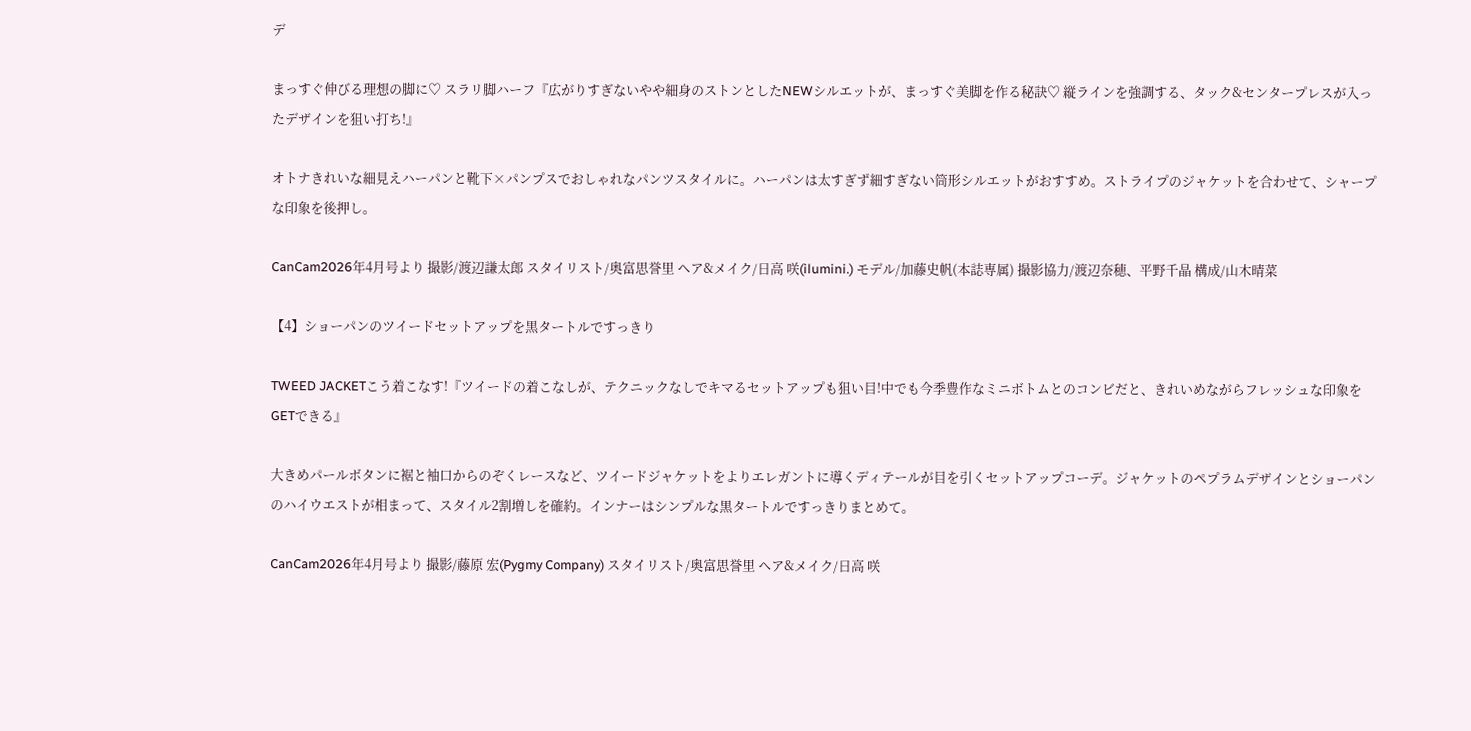デ

まっすぐ伸びる理想の脚に♡ スラリ脚ハーフ『広がりすぎないやや細身のストンとしたNEWシルエットが、まっすぐ美脚を作る秘訣♡ 縦ラインを強調する、タック&センタープレスが入ったデザインを狙い打ち!』

オトナきれいな細見えハーパンと靴下×パンプスでおしゃれなパンツスタイルに。ハーパンは太すぎず細すぎない筒形シルエットがおすすめ。ストライプのジャケットを合わせて、シャープな印象を後押し。

CanCam2026年4月号より 撮影/渡辺謙太郎 スタイリスト/奥富思誉里 ヘア&メイク/日高 咲(ilumini.) モデル/加藤史帆(本誌専属) 撮影協力/渡辺奈穂、平野千晶 構成/山木晴菜

【4】ショーパンのツイードセットアップを黒タートルですっきり

TWEED JACKETこう着こなす!『ツイードの着こなしが、テクニックなしでキマるセットアップも狙い目!中でも今季豊作なミニボトムとのコンビだと、きれいめながらフレッシュな印象をGETできる』

大きめパールボタンに裾と袖口からのぞくレースなど、ツイードジャケットをよりエレガントに導くディテールが目を引くセットアップコーデ。ジャケットのペプラムデザインとショーパンのハイウエストが相まって、スタイル2割増しを確約。インナーはシンプルな黒タートルですっきりまとめて。

CanCam2026年4月号より 撮影/藤原 宏(Pygmy Company) スタイリスト/奥富思誉里 ヘア&メイク/日高 咲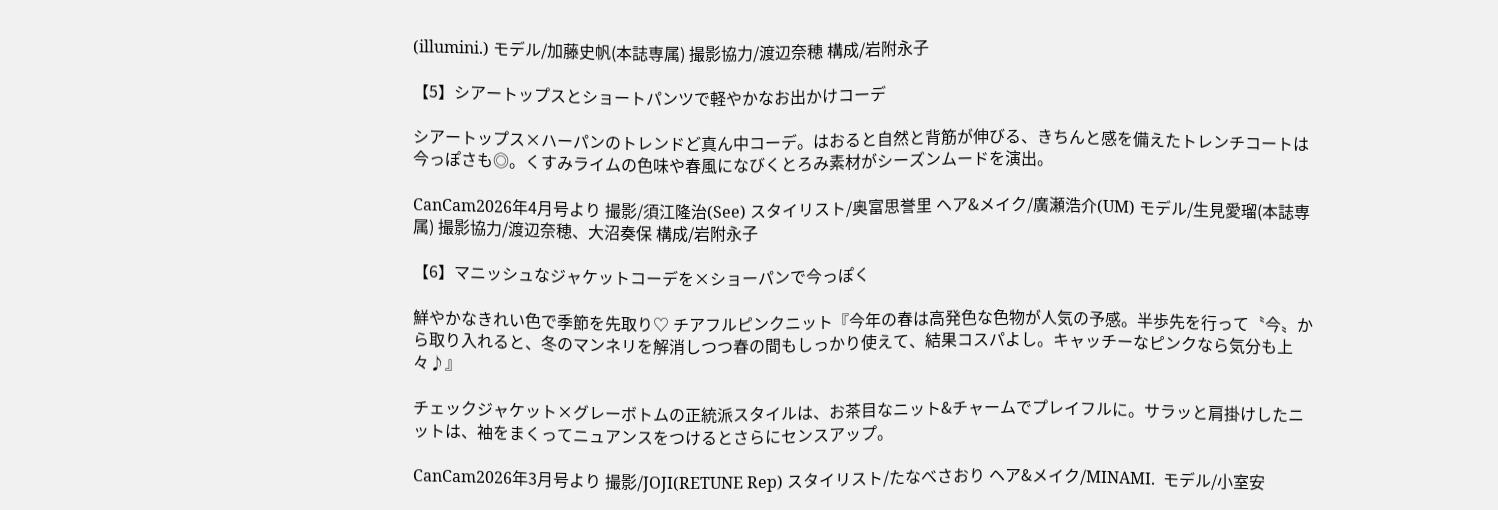(illumini.) モデル/加藤史帆(本誌専属) 撮影協力/渡辺奈穂 構成/岩附永子

【5】シアートップスとショートパンツで軽やかなお出かけコーデ

シアートップス×ハーパンのトレンドど真ん中コーデ。はおると自然と背筋が伸びる、きちんと感を備えたトレンチコートは今っぽさも◎。くすみライムの色味や春風になびくとろみ素材がシーズンムードを演出。

CanCam2026年4月号より 撮影/須江隆治(See) スタイリスト/奥富思誉里 ヘア&メイク/廣瀬浩介(UM) モデル/生見愛瑠(本誌専属) 撮影協力/渡辺奈穂、大沼奏保 構成/岩附永子

【6】マニッシュなジャケットコーデを×ショーパンで今っぽく

鮮やかなきれい色で季節を先取り♡ チアフルピンクニット『今年の春は高発色な色物が人気の予感。半歩先を行って〝今〟から取り入れると、冬のマンネリを解消しつつ春の間もしっかり使えて、結果コスパよし。キャッチーなピンクなら気分も上々♪』

チェックジャケット×グレーボトムの正統派スタイルは、お茶目なニット&チャームでプレイフルに。サラッと肩掛けしたニットは、袖をまくってニュアンスをつけるとさらにセンスアップ。

CanCam2026年3月号より 撮影/JOJI(RETUNE Rep) スタイリスト/たなべさおり ヘア&メイク/MINAMI.  モデル/小室安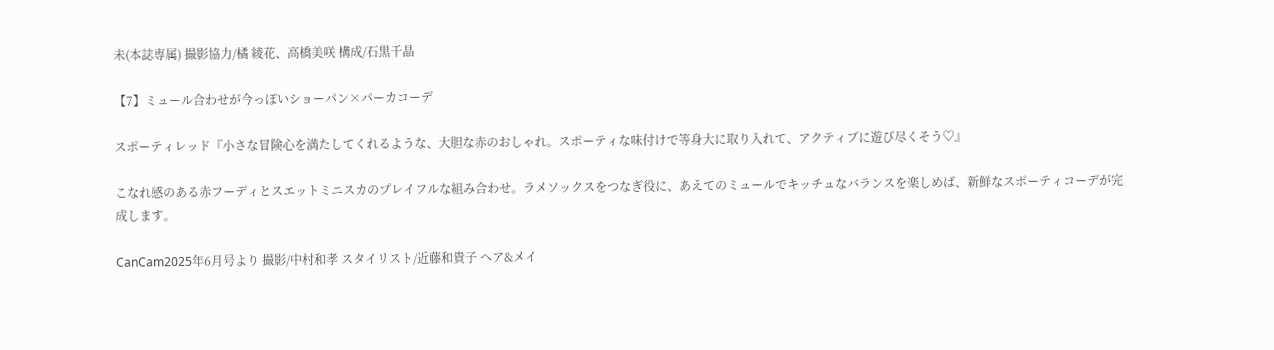未(本誌専属) 撮影協力/橘 綾花、高橋美咲 構成/石黒千晶

【7】ミュール合わせが今っぽいショーパン×パーカコーデ

スポーティレッド『小さな冒険心を満たしてくれるような、大胆な赤のおしゃれ。スポーティな味付けで等身大に取り入れて、アクティブに遊び尽くそう♡』

こなれ感のある赤フーディとスエットミニスカのプレイフルな組み合わせ。ラメソックスをつなぎ役に、あえてのミュールでキッチュなバランスを楽しめば、新鮮なスポーティコーデが完成します。

CanCam2025年6月号より 撮影/中村和孝 スタイリスト/近藤和貴子 ヘア&メイ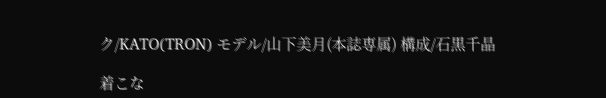ク/KATO(TRON) モデル/山下美月(本誌専属) 構成/石黒千晶

着こな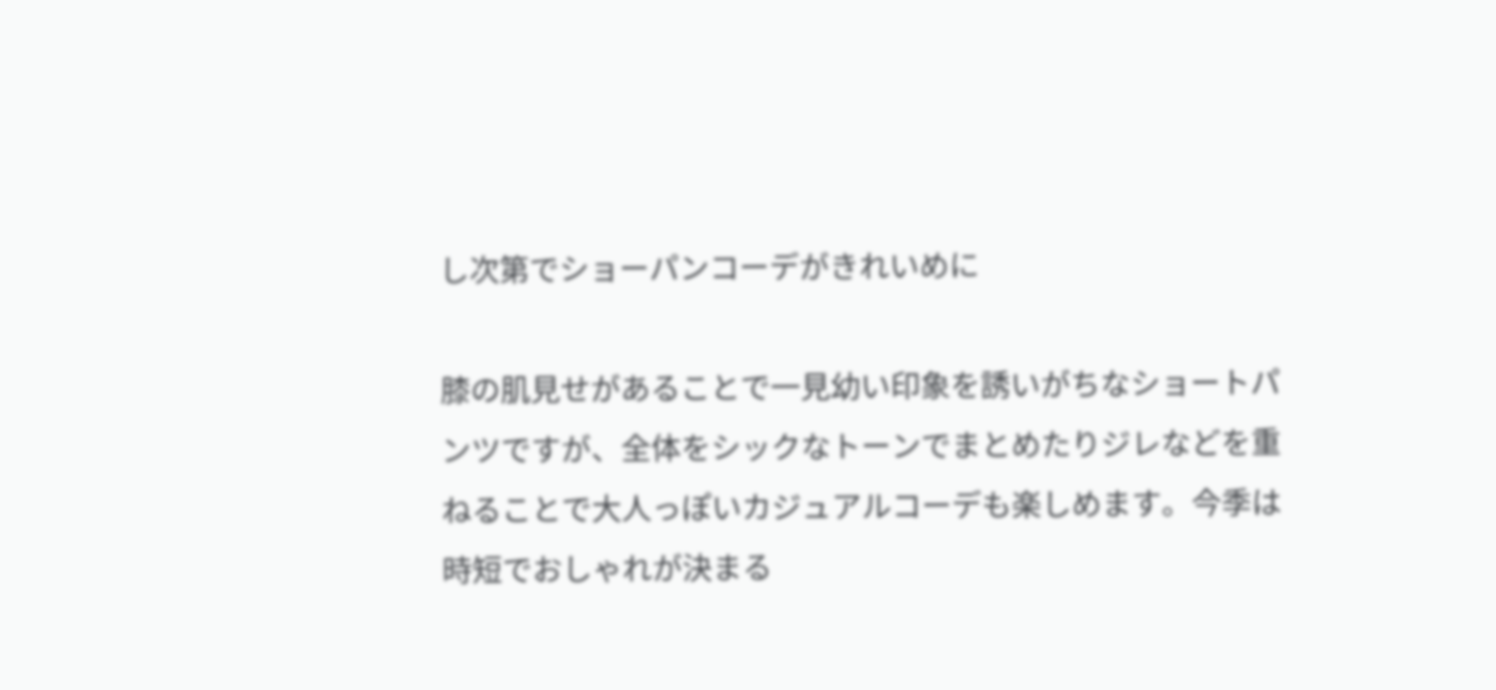し次第でショーパンコーデがきれいめに

膝の肌見せがあることで一見幼い印象を誘いがちなショートパンツですが、全体をシックなトーンでまとめたりジレなどを重ねることで大人っぽいカジュアルコーデも楽しめます。今季は時短でおしゃれが決まる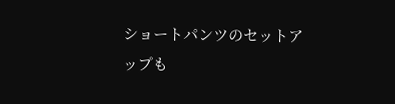ショートパンツのセットアップも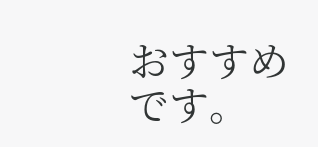おすすめです。